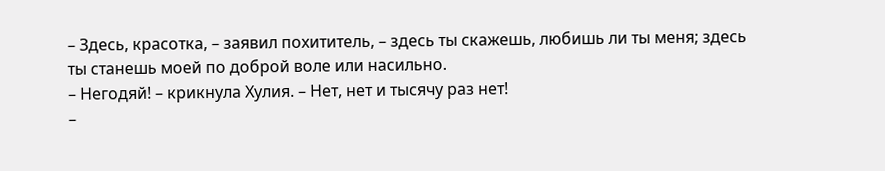– Здесь, красотка, – заявил похититель, – здесь ты скажешь, любишь ли ты меня; здесь ты станешь моей по доброй воле или насильно.
– Негодяй! – крикнула Хулия. – Нет, нет и тысячу раз нет!
–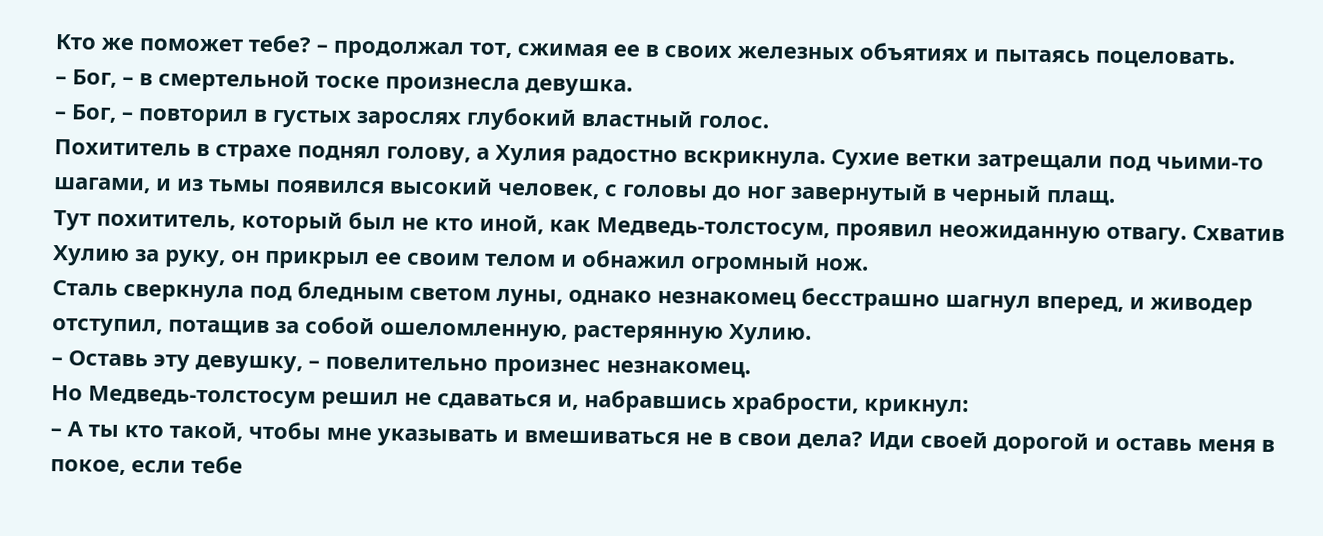Кто же поможет тебе? – продолжал тот, сжимая ее в своих железных объятиях и пытаясь поцеловать.
– Бог, – в смертельной тоске произнесла девушка.
– Бог, – повторил в густых зарослях глубокий властный голос.
Похититель в страхе поднял голову, а Хулия радостно вскрикнула. Сухие ветки затрещали под чьими-то шагами, и из тьмы появился высокий человек, с головы до ног завернутый в черный плащ.
Тут похититель, который был не кто иной, как Медведь-толстосум, проявил неожиданную отвагу. Схватив Хулию за руку, он прикрыл ее своим телом и обнажил огромный нож.
Сталь сверкнула под бледным светом луны, однако незнакомец бесстрашно шагнул вперед, и живодер отступил, потащив за собой ошеломленную, растерянную Хулию.
– Оставь эту девушку, – повелительно произнес незнакомец.
Но Медведь-толстосум решил не сдаваться и, набравшись храбрости, крикнул:
– А ты кто такой, чтобы мне указывать и вмешиваться не в свои дела? Иди своей дорогой и оставь меня в покое, если тебе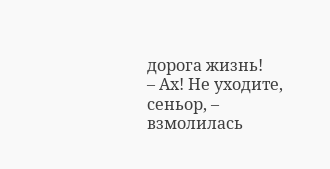дорога жизнь!
– Ах! Не уходите, сеньор, – взмолилась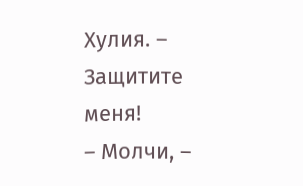Хулия. – Защитите меня!
– Молчи, –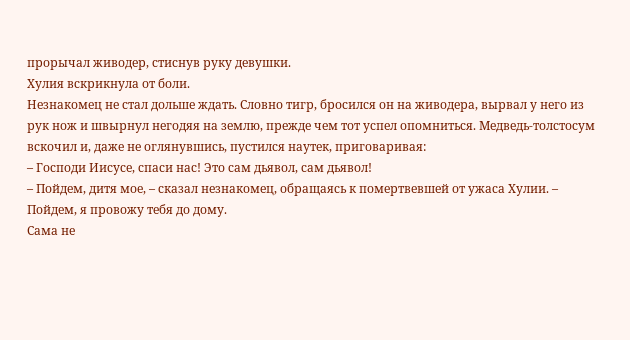прорычал живодер, стиснув руку девушки.
Хулия вскрикнула от боли.
Незнакомец не стал дольше ждать. Словно тигр, бросился он на живодера, вырвал у него из рук нож и швырнул негодяя на землю, прежде чем тот успел опомниться. Медведь-толстосум вскочил и, даже не оглянувшись, пустился наутек, приговаривая:
– Господи Иисусе, спаси нас! Это сам дьявол, сам дьявол!
– Пойдем, дитя мое, – сказал незнакомец, обращаясь к помертвевшей от ужаса Хулии. – Пойдем, я провожу тебя до дому.
Сама не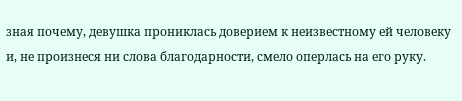зная почему, девушка прониклась доверием к неизвестному ей человеку и, не произнеся ни слова благодарности, смело оперлась на его руку.